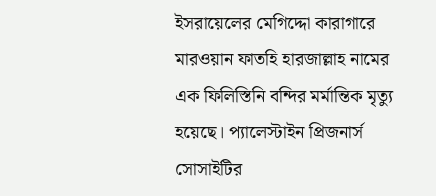ইসরায়েলের মেগিদ্দো কারাগারে মারওয়ান ফাতহি হারজাল্লাহ নামের এক ফিলিস্তিনি বন্দির মর্মান্তিক মৃত্যু হয়েছে। প্যালেস্টাইন প্রিজনার্স সোসাইটির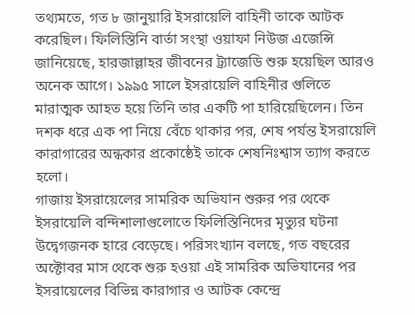তথ্যমতে, গত ৮ জানুয়ারি ইসরায়েলি বাহিনী তাকে আটক করেছিল। ফিলিস্তিনি বার্তা সংস্থা ওয়াফা নিউজ এজেন্সি জানিয়েছে, হারজাল্লাহর জীবনের ট্র্যাজেডি শুরু হয়েছিল আরও অনেক আগে। ১৯৯৫ সালে ইসরায়েলি বাহিনীর গুলিতে মারাত্মক আহত হয়ে তিনি তার একটি পা হারিয়েছিলেন। তিন দশক ধরে এক পা নিয়ে বেঁচে থাকার পর, শেষ পর্যন্ত ইসরায়েলি কারাগারের অন্ধকার প্রকোষ্ঠেই তাকে শেষনিঃশ্বাস ত্যাগ করতে হলো।
গাজায় ইসরায়েলের সামরিক অভিযান শুরুর পর থেকে ইসরায়েলি বন্দিশালাগুলোতে ফিলিস্তিনিদের মৃত্যুর ঘটনা উদ্বেগজনক হারে বেড়েছে। পরিসংখ্যান বলছে, গত বছরের অক্টোবর মাস থেকে শুরু হওয়া এই সামরিক অভিযানের পর ইসরায়েলের বিভিন্ন কারাগার ও আটক কেন্দ্রে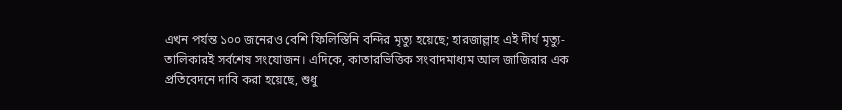এখন পর্যন্ত ১০০ জনেরও বেশি ফিলিস্তিনি বন্দির মৃত্যু হয়েছে; হারজাল্লাহ এই দীর্ঘ মৃত্যু-তালিকারই সর্বশেষ সংযোজন। এদিকে, কাতারভিত্তিক সংবাদমাধ্যম আল জাজিরার এক প্রতিবেদনে দাবি করা হয়েছে, শুধু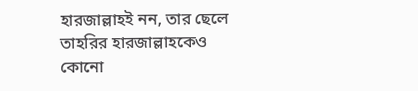হারজাল্লাহই নন, তার ছেলে তাহরির হারজাল্লাহকেও কোনো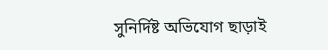সুনির্দিষ্ট অভিযোগ ছাড়াই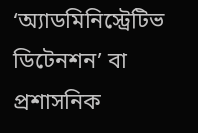‘অ্যাডমিনিস্ট্রেটিভ ডিটেনশন’ বা প্রশাসনিক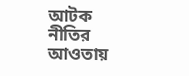আটক নীতির আওতায়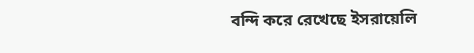বন্দি করে রেখেছে ইসরায়েলি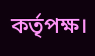কর্তৃপক্ষ।